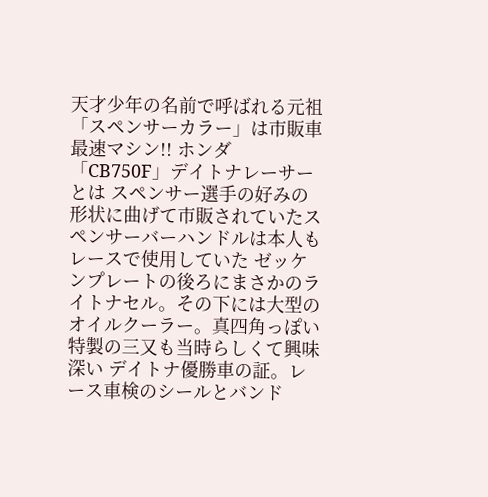天才少年の名前で呼ばれる元祖「スペンサーカラー」は市販車最速マシン!! ホンダ「CB750F」デイトナレーサーとは スペンサー選手の好みの形状に曲げて市販されていたスペンサーバーハンドルは本人もレースで使用していた ゼッケンプレートの後ろにまさかのライトナセル。その下には大型のオイルクーラー。真四角っぽい特製の三又も当時らしくて興味深い デイトナ優勝車の証。レース車検のシールとバンド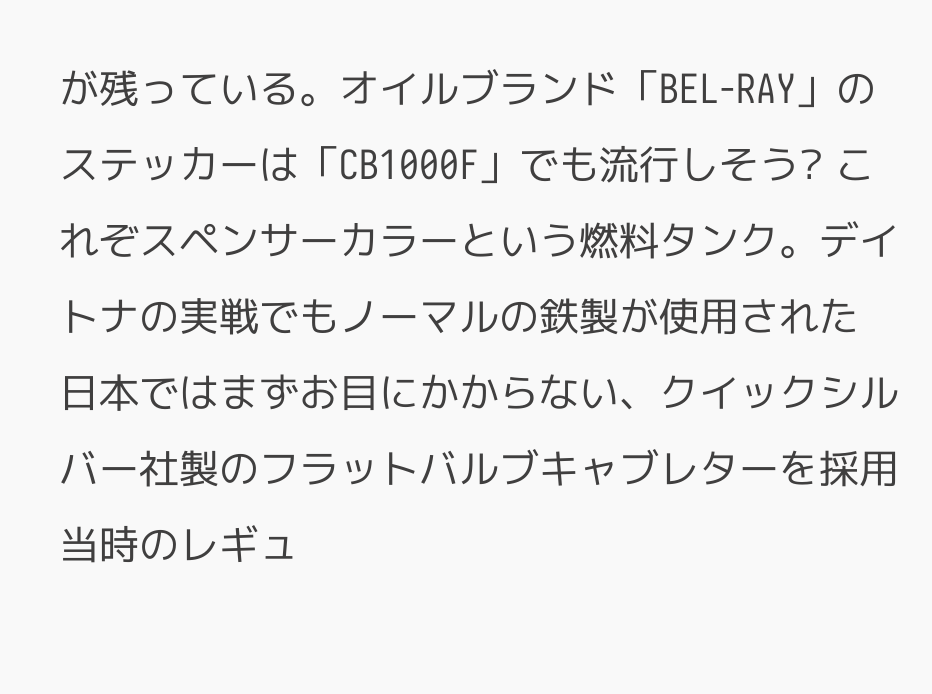が残っている。オイルブランド「BEL-RAY」のステッカーは「CB1000F」でも流行しそう? これぞスペンサーカラーという燃料タンク。デイトナの実戦でもノーマルの鉄製が使用された 日本ではまずお目にかからない、クイックシルバー社製のフラットバルブキャブレターを採用 当時のレギュ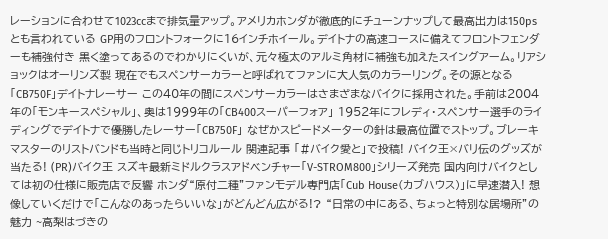レーションに合わせて1023ccまで排気量アップ。アメリカホンダが徹底的にチューンナップして最高出力は150psとも言われている GP用のフロントフォークに16インチホイール。デイトナの高速コースに備えてフロントフェンダーも補強付き 黒く塗ってあるのでわかりにくいが、元々極太のアルミ角材に補強も加えたスイングアーム。リアショックはオーリンズ製 現在でもスペンサーカラーと呼ばれてファンに大人気のカラーリング。その源となる「CB750F」デイトナレーサー この40年の間にスペンサーカラーはさまざまなバイクに採用された。手前は2004年の「モンキースペシャル」、奥は1999年の「CB400スーパーフォア」 1952年にフレディ・スペンサー選手のライディングでデイトナで優勝したレーサー「CB750F」 なぜかスピードメーターの針は最高位置でストップ。ブレーキマスターのリストバンドも当時と同じトリコルール 関連記事 「#バイク愛と」で投稿! バイク王×バリ伝のグッズが当たる! (PR)バイク王 スズキ最新ミドルクラスアドベンチャー「V-STROM800」シリーズ発売 国内向けバイクとしては初の仕様に販売店で反響 ホンダ“原付二種”ファンモデル専門店「Cub House(カブハウス)」に早速潜入! 想像していくだけで「こんなのあったらいいな」がどんどん広がる!? “日常の中にある、ちょっと特別な居場所”の魅力 ~高梨はづきの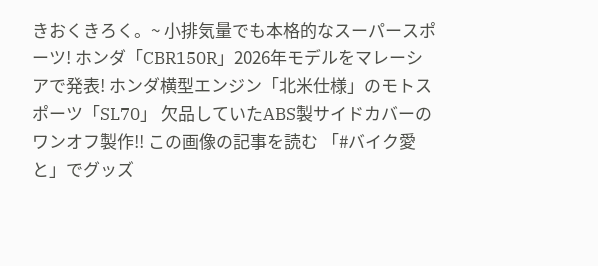きおくきろく。~ 小排気量でも本格的なスーパースポーツ! ホンダ「CBR150R」2026年モデルをマレーシアで発表! ホンダ横型エンジン「北米仕様」のモトスポーツ「SL70」 欠品していたABS製サイドカバーのワンオフ製作!! この画像の記事を読む 「#バイク愛と」でグッズ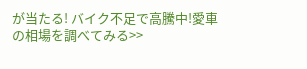が当たる! バイク不足で高騰中!愛車の相場を調べてみる>>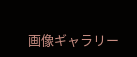画像ギャラリー